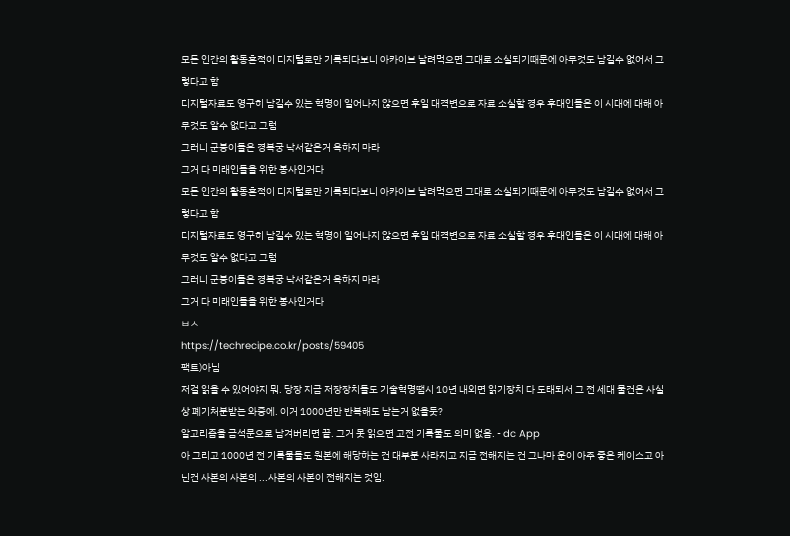모든 인간의 활동흔적이 디지털로만 기록되다보니 아카이브 날려먹으면 그대로 소실되기때문에 아무것도 남길수 없어서 그렇다고 함
디지털자료도 영구히 남길수 있는 혁명이 일어나지 않으면 후일 대격변으로 자료 소실할 경우 후대인들은 이 시대에 대해 아무것도 알수 없다고 그럼
그러니 군붕이들은 경복궁 낙서같은거 욕하지 마라
그거 다 미래인들을 위한 봉사인거다
모든 인간의 활동흔적이 디지털로만 기록되다보니 아카이브 날려먹으면 그대로 소실되기때문에 아무것도 남길수 없어서 그렇다고 함
디지털자료도 영구히 남길수 있는 혁명이 일어나지 않으면 후일 대격변으로 자료 소실할 경우 후대인들은 이 시대에 대해 아무것도 알수 없다고 그럼
그러니 군붕이들은 경복궁 낙서같은거 욕하지 마라
그거 다 미래인들을 위한 봉사인거다
ㅂㅅ
https://techrecipe.co.kr/posts/59405
팩트)아님
저걸 읽을 수 있어야지 뭐. 당장 지금 저장장치들도 기술혁명땜시 10년 내외면 읽기장치 다 도태되서 그 전 세대 물건은 사실상 폐기처분받는 와중에. 이거 1000년만 반복해도 남는거 없을듯?
알고리즘을 금석문으로 남겨버리면 끝. 그거 못 읽으면 고전 기록물도 의미 없음. - dc App
아 그리고 1000년 전 기록물들도 원본에 해당하는 건 대부분 사라지고 지금 전해지는 건 그나마 운이 아주 좋은 케이스고 아닌건 사본의 사본의 ...사본의 사본이 전해지는 것임.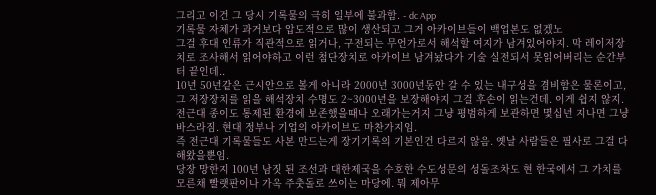그리고 이건 그 당시 기록물의 극히 일부에 불과함. - dc App
기록물 자체가 과거보다 압도적으로 많이 생산되고 그거 아카이브들이 백업본도 없겠노
그걸 후대 인류가 직관적으로 읽거나, 구전되는 무언가로서 해석할 여지가 남겨있어야지. 막 레이저장치로 조사해서 읽어야하고 이런 첨단장치로 아카이브 남겨놨다가 기술 실전되서 못읽어버리는 순간부터 끝인데..
10년 50년같은 근시안으로 볼게 아니라 2000년 3000년동안 갈 수 있는 내구성을 겸비함은 물론이고, 그 저장장치를 읽을 해석장치 수명도 2~3000년을 보장해야지 그걸 후손이 읽는건데. 이게 쉽지 않지.
전근대 종이도 통제된 환경에 보존했을때나 오래가는거지 그냥 평범하게 보관하면 몇십년 지나면 그냥 바스라짐. 현대 정부나 기업의 아카이브도 마찬가지임.
즉 전근대 기록물들도 사본 만드는게 장기기록의 기본인건 다르지 않음. 옛날 사람들은 필사로 그걸 다 해왔을뿐임.
당장 망한지 100년 남짓 된 조선과 대한제국을 수호한 수도성문의 성돌조차도 현 한국에서 그 가치를 모른채 빨랫판이나 가옥 주춧돌로 쓰이는 마당에. 뭐 제아무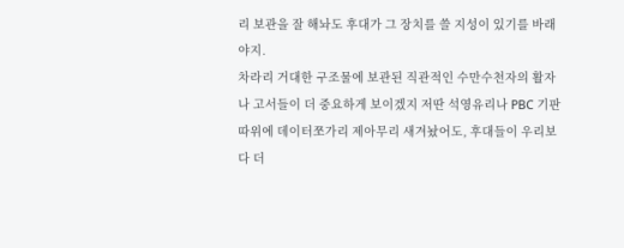리 보관을 잘 해놔도 후대가 그 장치를 쓸 지성이 있기를 바래야지.
차라리 거대한 구조물에 보관된 직관적인 수만수천자의 활자나 고서들이 더 중요하게 보이겠지 저딴 석영유리나 PBC 기판따위에 데이터쪼가리 제아무리 새겨놨어도, 후대들이 우리보다 더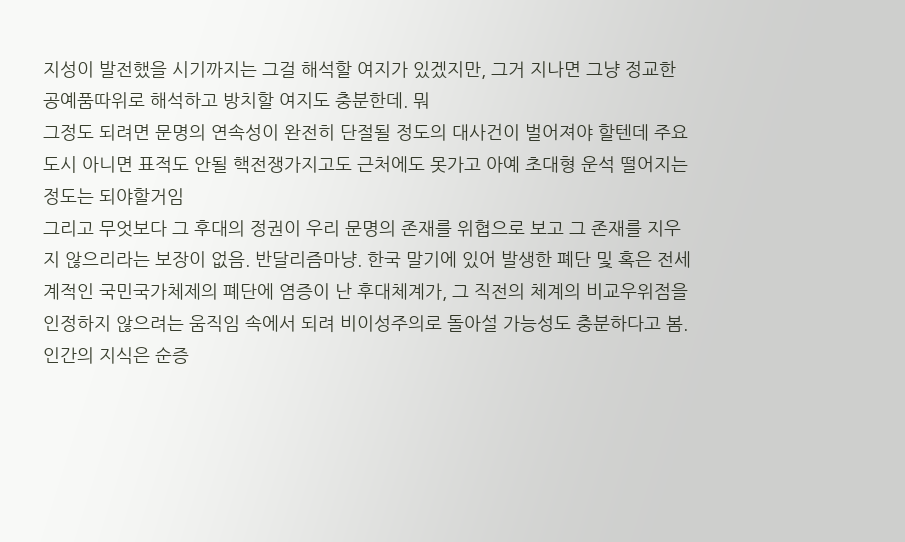지성이 발전했을 시기까지는 그걸 해석할 여지가 있겠지만, 그거 지나면 그냥 정교한 공예품따위로 해석하고 방치할 여지도 충분한데. 뭐
그정도 되려면 문명의 연속성이 완전히 단절될 정도의 대사건이 벌어져야 할텐데 주요도시 아니면 표적도 안될 핵전쟁가지고도 근처에도 못가고 아예 초대형 운석 떨어지는 정도는 되야할거임
그리고 무엇보다 그 후대의 정권이 우리 문명의 존재를 위협으로 보고 그 존재를 지우지 않으리라는 보장이 없음. 반달리즘마냥. 한국 말기에 있어 발생한 폐단 및 혹은 전세계적인 국민국가체제의 폐단에 염증이 난 후대체계가, 그 직전의 체계의 비교우위점을 인정하지 않으려는 움직임 속에서 되려 비이성주의로 돌아설 가능성도 충분하다고 봄. 인간의 지식은 순증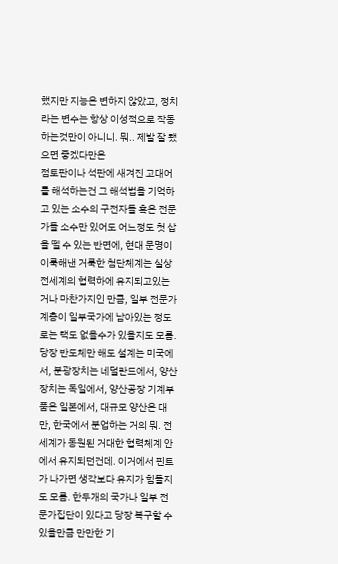했지만 지능은 변하지 않았고, 정치라는 변수는 항상 이성적으로 작동하는것만이 아니니. 뭐.. 제발 잘 됐으면 좋겠다만은
점토판이나 석판에 새겨진 고대어를 해석하는건 그 해석법을 기억하고 있는 소수의 구전자들 혹은 전문가들 소수만 있어도 어느정도 첫 삽을 뗄 수 있는 반면에, 현대 문명이 이룩해낸 거룩한 첨단체계는 실상 전세계의 협력하에 유지되고있는거나 마찬가지인 만큼, 일부 전문가계층이 일부국가에 남아있는 정도로는 택도 없을수가 있을지도 모름. 당장 반도체만 해도 설계는 미국에서, 분광장치는 네덜란드에서, 양산장치는 독일에서, 양산공장 기계부품은 일본에서, 대규모 양산은 대만, 한국에서 분업하는 거의 뭐. 전세계가 동원된 거대한 협력체계 안에서 유지되던건데. 이거에서 핀트가 나가면 생각보다 유지가 힘들지도 모름. 한두개의 국가나 일부 전문가집단이 있다고 당장 복구할 수 있을만큼 만만한 기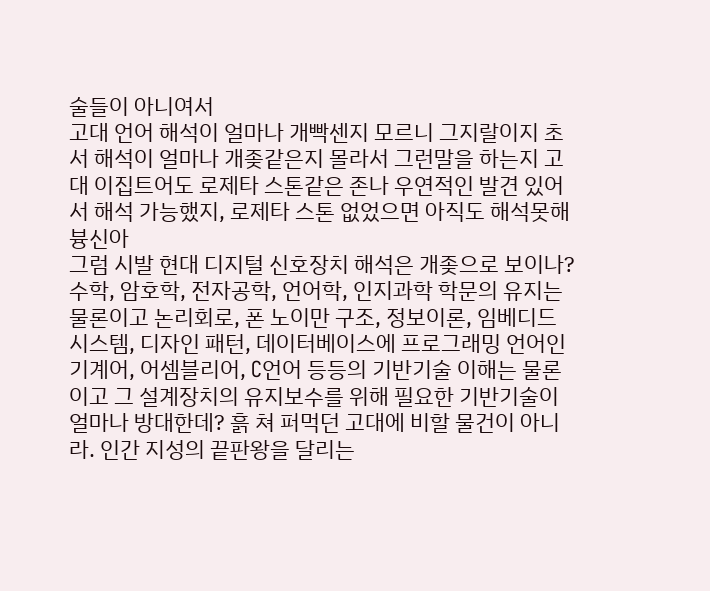술들이 아니여서
고대 언어 해석이 얼마나 개빡센지 모르니 그지랄이지 초서 해석이 얼마나 개좆같은지 몰라서 그런말을 하는지 고대 이집트어도 로제타 스톤같은 존나 우연적인 발견 있어서 해석 가능했지, 로제타 스톤 없었으면 아직도 해석못해 븅신아
그럼 시발 현대 디지털 신호장치 해석은 개좆으로 보이나? 수학, 암호학, 전자공학, 언어학, 인지과학 학문의 유지는 물론이고 논리회로, 폰 노이만 구조, 정보이론, 임베디드 시스템, 디자인 패턴, 데이터베이스에 프로그래밍 언어인 기계어, 어셈블리어, C언어 등등의 기반기술 이해는 물론이고 그 설계장치의 유지보수를 위해 필요한 기반기술이 얼마나 방대한데? 흙 쳐 퍼먹던 고대에 비할 물건이 아니라. 인간 지성의 끝판왕을 달리는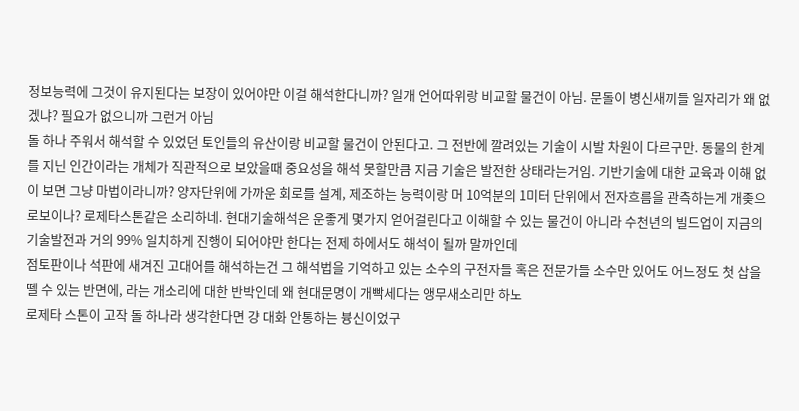정보능력에 그것이 유지된다는 보장이 있어야만 이걸 해석한다니까? 일개 언어따위랑 비교할 물건이 아님. 문돌이 병신새끼들 일자리가 왜 없겠냐? 필요가 없으니까 그런거 아님
돌 하나 주워서 해석할 수 있었던 토인들의 유산이랑 비교할 물건이 안된다고. 그 전반에 깔려있는 기술이 시발 차원이 다르구만. 동물의 한계를 지닌 인간이라는 개체가 직관적으로 보았을때 중요성을 해석 못할만큼 지금 기술은 발전한 상태라는거임. 기반기술에 대한 교육과 이해 없이 보면 그냥 마법이라니까? 양자단위에 가까운 회로를 설계, 제조하는 능력이랑 머 10억분의 1미터 단위에서 전자흐름을 관측하는게 개좆으로보이나? 로제타스톤같은 소리하네. 현대기술해석은 운좋게 몇가지 얻어걸린다고 이해할 수 있는 물건이 아니라 수천년의 빌드업이 지금의 기술발전과 거의 99% 일치하게 진행이 되어야만 한다는 전제 하에서도 해석이 될까 말까인데
점토판이나 석판에 새겨진 고대어를 해석하는건 그 해석법을 기억하고 있는 소수의 구전자들 혹은 전문가들 소수만 있어도 어느정도 첫 삽을 뗄 수 있는 반면에, 라는 개소리에 대한 반박인데 왜 현대문명이 개빡세다는 앵무새소리만 하노
로제타 스톤이 고작 돌 하나라 생각한다면 걍 대화 안통하는 븅신이었구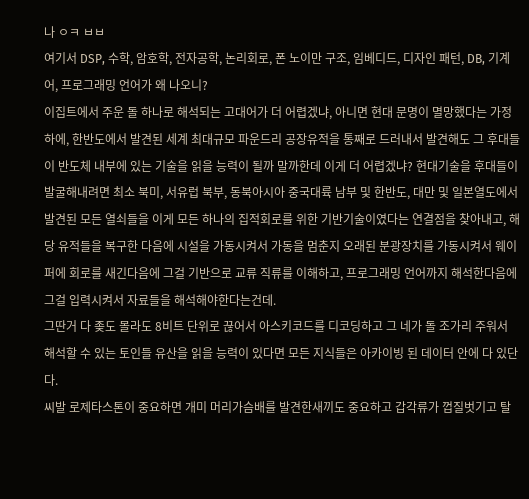나 ㅇㅋ ㅂㅂ
여기서 DSP, 수학, 암호학, 전자공학, 논리회로, 폰 노이만 구조, 임베디드, 디자인 패턴, DB, 기계어, 프로그래밍 언어가 왜 나오니?
이집트에서 주운 돌 하나로 해석되는 고대어가 더 어렵겠냐, 아니면 현대 문명이 멸망했다는 가정 하에, 한반도에서 발견된 세계 최대규모 파운드리 공장유적을 통째로 드러내서 발견해도 그 후대들이 반도체 내부에 있는 기술을 읽을 능력이 될까 말까한데 이게 더 어렵겠냐? 현대기술을 후대들이 발굴해내려면 최소 북미, 서유럽 북부, 동북아시아 중국대륙 남부 및 한반도, 대만 및 일본열도에서 발견된 모든 열쇠들을 이게 모든 하나의 집적회로를 위한 기반기술이였다는 연결점을 찾아내고, 해당 유적들을 복구한 다음에 시설을 가동시켜서 가동을 멈춘지 오래된 분광장치를 가동시켜서 웨이퍼에 회로를 새긴다음에 그걸 기반으로 교류 직류를 이해하고, 프로그래밍 언어까지 해석한다음에 그걸 입력시켜서 자료들을 해석해야한다는건데.
그딴거 다 좆도 몰라도 8비트 단위로 끊어서 아스키코드를 디코딩하고 그 네가 돌 조가리 주워서 해석할 수 있는 토인들 유산을 읽을 능력이 있다면 모든 지식들은 아카이빙 된 데이터 안에 다 있단다.
씨발 로제타스톤이 중요하면 개미 머리가슴배를 발견한새끼도 중요하고 갑각류가 껍질벗기고 탈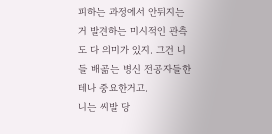피하는 과정에서 안뒤지는거 발견하는 미시적인 관측도 다 의미가 있지. 그건 니들 배곪는 병신 전공자들한테나 중요한거고.
니는 씨발 당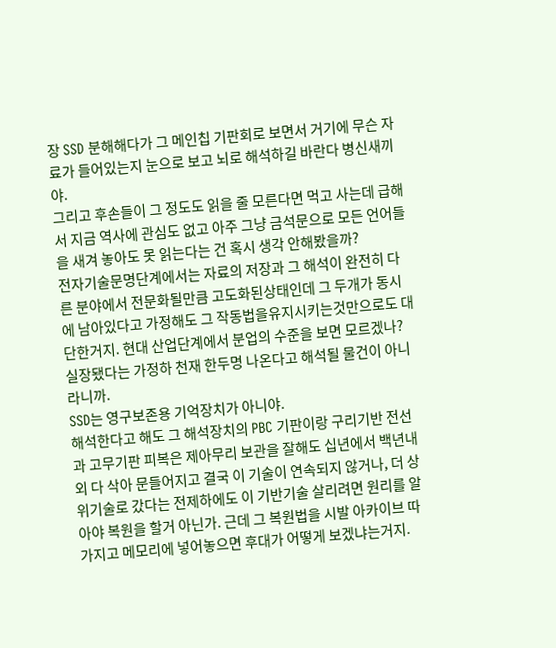장 SSD 분해해다가 그 메인칩 기판회로 보면서 거기에 무슨 자료가 들어있는지 눈으로 보고 뇌로 해석하길 바란다 병신새끼야.
그리고 후손들이 그 정도도 읽을 줄 모른다면 먹고 사는데 급해서 지금 역사에 관심도 없고 아주 그냥 금석문으로 모든 언어들을 새겨 놓아도 못 읽는다는 건 혹시 생각 안해봤을까?
전자기술문명단계에서는 자료의 저장과 그 해석이 완전히 다른 분야에서 전문화될만큼 고도화된상태인데 그 두개가 동시에 남아있다고 가정해도 그 작동법을유지시키는것만으로도 대단한거지. 현대 산업단계에서 분업의 수준을 보면 모르겠나? 실장됐다는 가정하 천재 한두명 나온다고 해석될 물건이 아니라니까.
SSD는 영구보존용 기억장치가 아니야.
해석한다고 해도 그 해석장치의 PBC 기판이랑 구리기반 전선과 고무기판 피복은 제아무리 보관을 잘해도 십년에서 백년내외 다 삭아 문들어지고 결국 이 기술이 연속되지 않거나, 더 상위기술로 갔다는 전제하에도 이 기반기술 살리려면 원리를 알아야 복원을 할거 아닌가. 근데 그 복원법을 시발 아카이브 따가지고 메모리에 넣어놓으면 후대가 어떻게 보겠냐는거지.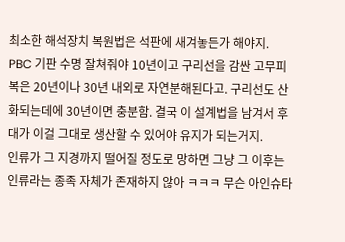최소한 해석장치 복원법은 석판에 새겨놓든가 해야지.
PBC 기판 수명 잘쳐줘야 10년이고 구리선을 감싼 고무피복은 20년이나 30년 내외로 자연분해된다고. 구리선도 산화되는데에 30년이면 충분함. 결국 이 설계법을 남겨서 후대가 이걸 그대로 생산할 수 있어야 유지가 되는거지.
인류가 그 지경까지 떨어질 정도로 망하면 그냥 그 이후는 인류라는 종족 자체가 존재하지 않아 ㅋㅋㅋ 무슨 아인슈타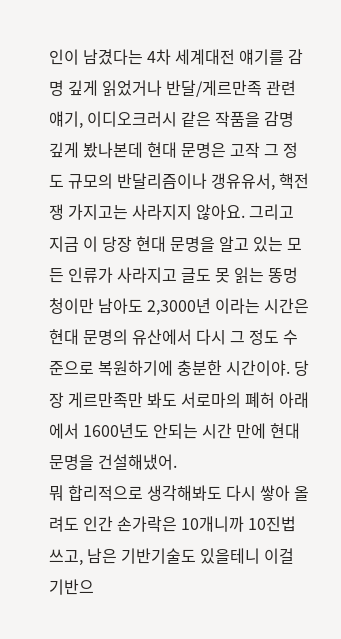인이 남겼다는 4차 세계대전 얘기를 감명 깊게 읽었거나 반달/게르만족 관련 얘기, 이디오크러시 같은 작품을 감명 깊게 봤나본데 현대 문명은 고작 그 정도 규모의 반달리즘이나 갱유유서, 핵전쟁 가지고는 사라지지 않아요. 그리고 지금 이 당장 현대 문명을 알고 있는 모든 인류가 사라지고 글도 못 읽는 똥멍청이만 남아도 2,3000년 이라는 시간은 현대 문명의 유산에서 다시 그 정도 수준으로 복원하기에 충분한 시간이야. 당장 게르만족만 봐도 서로마의 폐허 아래에서 1600년도 안되는 시간 만에 현대 문명을 건설해냈어.
뭐 합리적으로 생각해봐도 다시 쌓아 올려도 인간 손가락은 10개니까 10진법 쓰고, 남은 기반기술도 있을테니 이걸 기반으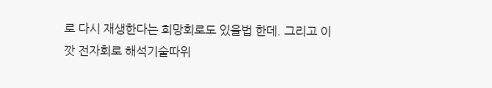로 다시 재생한다는 희망회로도 있을법 한데. 그리고 이깟 전자회로 해석기술따위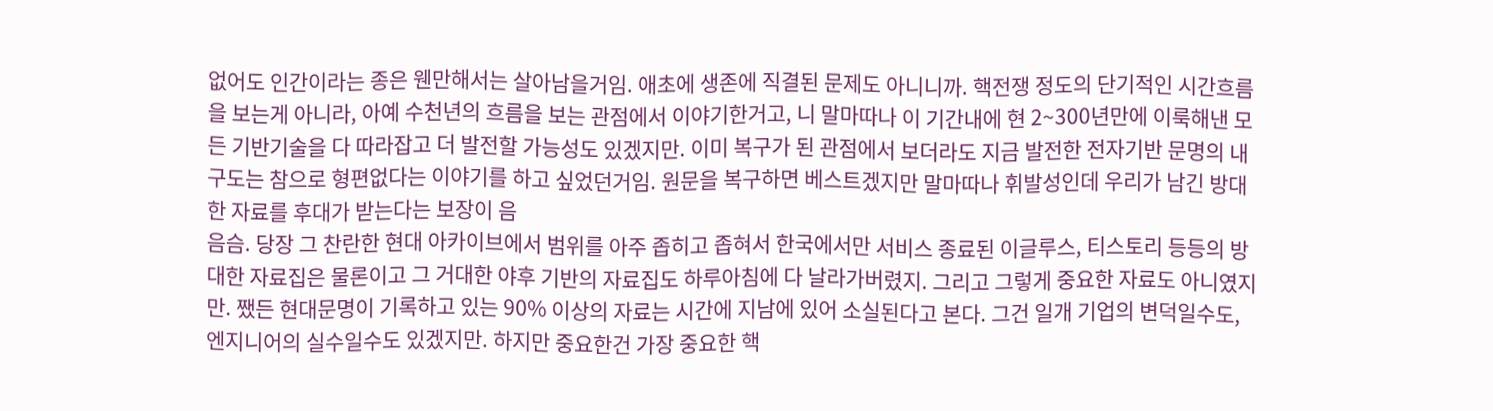없어도 인간이라는 종은 웬만해서는 살아남을거임. 애초에 생존에 직결된 문제도 아니니까. 핵전쟁 정도의 단기적인 시간흐름을 보는게 아니라, 아예 수천년의 흐름을 보는 관점에서 이야기한거고, 니 말마따나 이 기간내에 현 2~300년만에 이룩해낸 모든 기반기술을 다 따라잡고 더 발전할 가능성도 있겠지만. 이미 복구가 된 관점에서 보더라도 지금 발전한 전자기반 문명의 내구도는 참으로 형편없다는 이야기를 하고 싶었던거임. 원문을 복구하면 베스트겠지만 말마따나 휘발성인데 우리가 남긴 방대한 자료를 후대가 받는다는 보장이 음
음슴. 당장 그 찬란한 현대 아카이브에서 범위를 아주 좁히고 좁혀서 한국에서만 서비스 종료된 이글루스, 티스토리 등등의 방대한 자료집은 물론이고 그 거대한 야후 기반의 자료집도 하루아침에 다 날라가버렸지. 그리고 그렇게 중요한 자료도 아니였지만. 쨌든 현대문명이 기록하고 있는 90% 이상의 자료는 시간에 지남에 있어 소실된다고 본다. 그건 일개 기업의 변덕일수도, 엔지니어의 실수일수도 있겠지만. 하지만 중요한건 가장 중요한 핵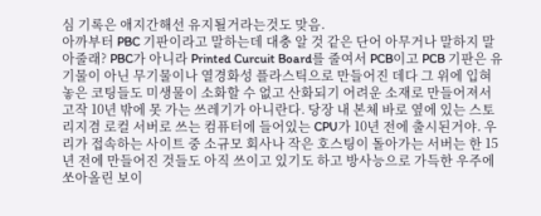심 기록은 애지간해선 유지될거라는것도 맞음.
아까부터 PBC 기판이라고 말하는데 대충 알 것 같은 단어 아무거나 말하지 말아줄래? PBC가 아니라 Printed Curcuit Board를 줄여서 PCB이고 PCB 기판은 유기물이 아닌 무기물이나 열경화성 플라스틱으로 만들어진 데다 그 위에 입혀놓은 코팅들도 미생물이 소화할 수 없고 산화되기 어려운 소재로 만들어져서 고작 10년 밖에 못 가는 쓰레기가 아니란다. 당장 내 본체 바로 옆에 있는 스토리지겸 로컬 서버로 쓰는 컴퓨터에 들어있는 CPU가 10년 전에 출시된거야. 우리가 접속하는 사이트 중 소규모 회사나 작은 호스팅이 돌아가는 서버는 한 15년 전에 만들어진 것들도 아직 쓰이고 있기도 하고 방사능으로 가득한 우주에 쏘아올린 보이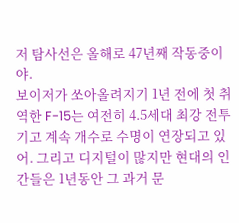저 탐사선은 올해로 47년째 작동중이야.
보이저가 쏘아올려지기 1년 전에 첫 취역한 F-15는 여전히 4.5세대 최강 전투기고 계속 개수로 수명이 연장되고 있어. 그리고 디지털이 많지만 현대의 인간들은 1년동안 그 과거 문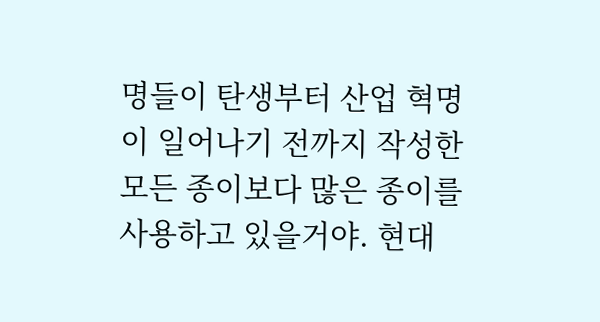명들이 탄생부터 산업 혁명이 일어나기 전까지 작성한 모든 종이보다 많은 종이를 사용하고 있을거야. 현대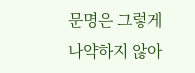문명은 그렇게 나약하지 않아